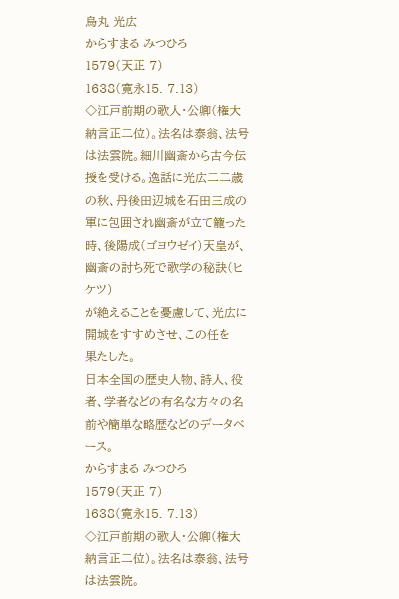烏丸 光広
からすまる みつひろ
1579(天正 7)
1638(寛永15. 7.13)
◇江戸前期の歌人・公卿(権大納言正二位)。法名は泰翁、法号
は法雲院。細川幽斎から古今伝授を受ける。逸話に光広二二歳
の秋、丹後田辺城を石田三成の軍に包囲され幽斎が立て籠った
時、後陽成(ゴヨウゼイ)天皇が、幽斎の討ち死で歌学の秘訣(ヒケツ)
が絶えることを憂慮して、光広に開城をすすめさせ、この任を
果たした。
日本全国の歴史人物、詩人、役者、学者などの有名な方々の名前や簡単な略歴などのデータベース。
からすまる みつひろ
1579(天正 7)
1638(寛永15. 7.13)
◇江戸前期の歌人・公卿(権大納言正二位)。法名は泰翁、法号
は法雲院。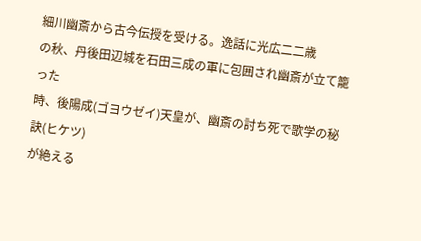細川幽斎から古今伝授を受ける。逸話に光広二二歳
の秋、丹後田辺城を石田三成の軍に包囲され幽斎が立て籠った
時、後陽成(ゴヨウゼイ)天皇が、幽斎の討ち死で歌学の秘訣(ヒケツ)
が絶える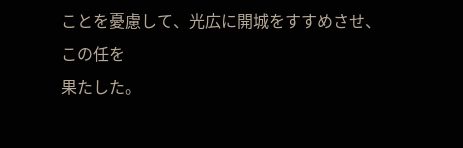ことを憂慮して、光広に開城をすすめさせ、この任を
果たした。